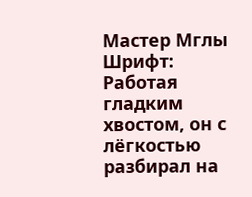Мастер Мглы
Шрифт:
Работая гладким хвостом, он с лёгкостью разбирал на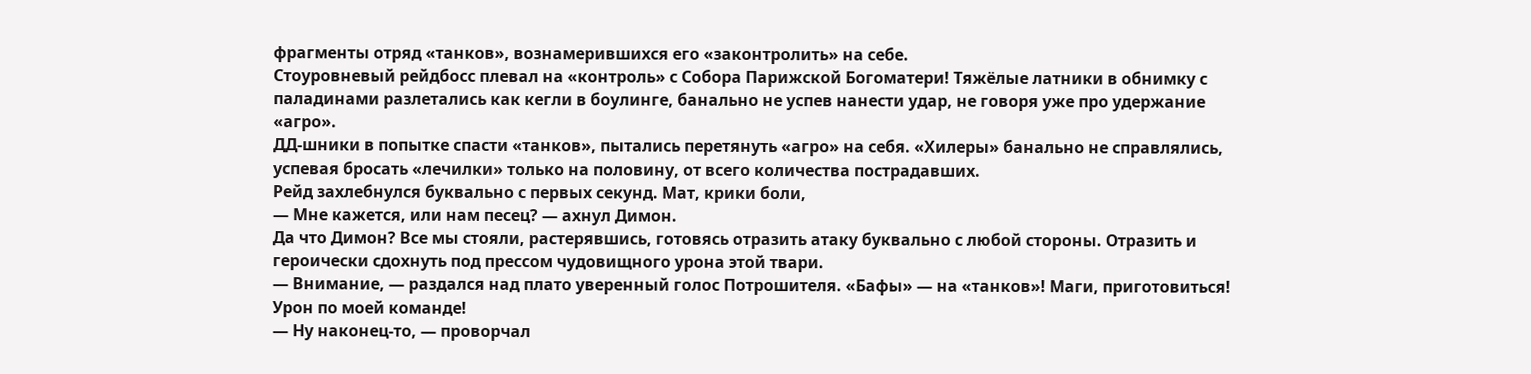фрагменты отряд «танков», вознамерившихся его «законтролить» на себе.
Стоуровневый рейдбосс плевал на «контроль» с Собора Парижской Богоматери! Тяжёлые латники в обнимку с паладинами разлетались как кегли в боулинге, банально не успев нанести удар, не говоря уже про удержание «агро».
ДД-шники в попытке спасти «танков», пытались перетянуть «агро» на себя. «Хилеры» банально не справлялись, успевая бросать «лечилки» только на половину, от всего количества пострадавших.
Рейд захлебнулся буквально с первых секунд. Мат, крики боли,
— Мне кажется, или нам песец? — ахнул Димон.
Да что Димон? Все мы стояли, растерявшись, готовясь отразить атаку буквально с любой стороны. Отразить и героически сдохнуть под прессом чудовищного урона этой твари.
— Внимание, — раздался над плато уверенный голос Потрошителя. «Бафы» — на «танков»! Маги, приготовиться! Урон по моей команде!
— Ну наконец-то, — проворчал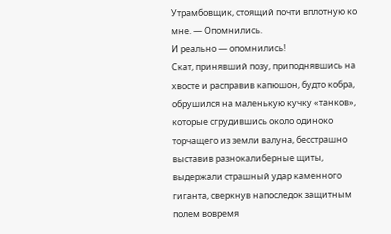Утрамбовщик, стоящий почти вплотную ко мне. — Опомнились.
И реально — опомнились!
Скат, принявший позу, приподнявшись на хвосте и расправив капюшон, будто кобра, обрушился на маленькую кучку «танков», которые сгрудившись около одиноко торчащего из земли валуна, бесстрашно выставив разнокалиберные щиты, выдержали страшный удар каменного гиганта, сверкнув напоследок защитным полем вовремя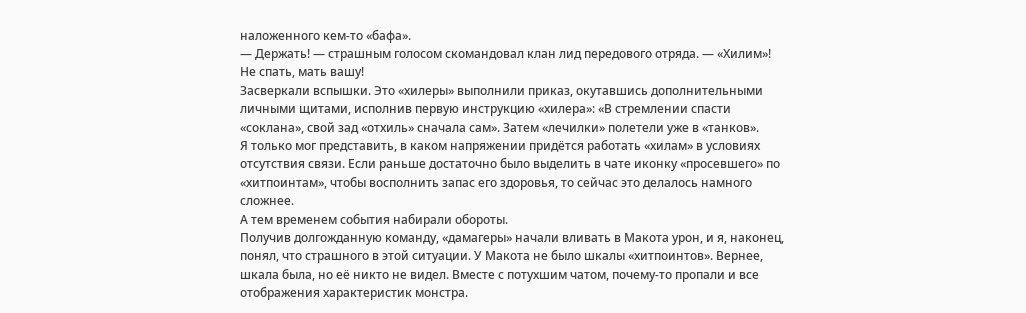наложенного кем-то «бафа».
— Держать! — страшным голосом скомандовал клан лид передового отряда. — «Хилим»! Не спать, мать вашу!
Засверкали вспышки. Это «хилеры» выполнили приказ, окутавшись дополнительными личными щитами, исполнив первую инструкцию «хилера»: «В стремлении спасти «соклана», свой зад «отхиль» сначала сам». Затем «лечилки» полетели уже в «танков».
Я только мог представить, в каком напряжении придётся работать «хилам» в условиях отсутствия связи. Если раньше достаточно было выделить в чате иконку «просевшего» по «хитпоинтам», чтобы восполнить запас его здоровья, то сейчас это делалось намного сложнее.
А тем временем события набирали обороты.
Получив долгожданную команду, «дамагеры» начали вливать в Макота урон, и я, наконец, понял, что страшного в этой ситуации. У Макота не было шкалы «хитпоинтов». Вернее, шкала была, но её никто не видел. Вместе с потухшим чатом, почему-то пропали и все отображения характеристик монстра.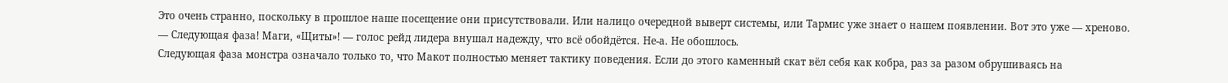Это очень странно, поскольку в прошлое наше посещение они присутствовали. Или налицо очередной выверт системы, или Тармис уже знает о нашем появлении. Вот это уже — хреново.
— Следующая фаза! Маги, «Щиты»! — голос рейд лидера внушал надежду, что всё обойдётся. Не-а. Не обошлось.
Следующая фаза монстра означало только то, что Макот полностью меняет тактику поведения. Если до этого каменный скат вёл себя как кобра, раз за разом обрушиваясь на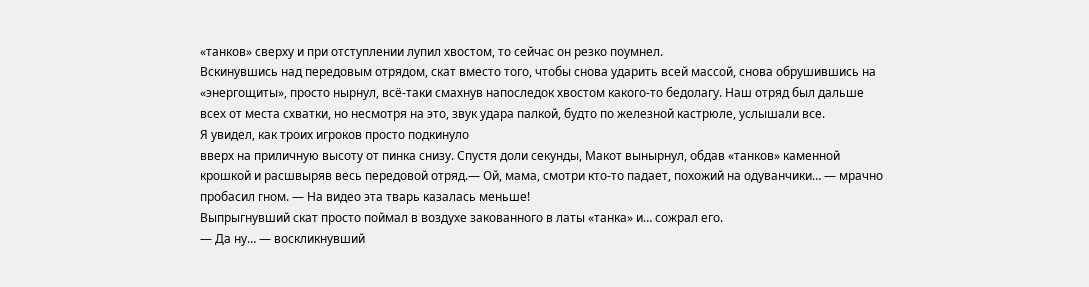«танков» сверху и при отступлении лупил хвостом, то сейчас он резко поумнел.
Вскинувшись над передовым отрядом, скат вместо того, чтобы снова ударить всей массой, снова обрушившись на «энергощиты», просто нырнул, всё-таки смахнув напоследок хвостом какого-то бедолагу. Наш отряд был дальше всех от места схватки, но несмотря на это, звук удара палкой, будто по железной кастрюле, услышали все.
Я увидел, как троих игроков просто подкинуло
вверх на приличную высоту от пинка снизу. Спустя доли секунды, Макот вынырнул, обдав «танков» каменной крошкой и расшвыряв весь передовой отряд.— Ой, мама, смотри кто-то падает, похожий на одуванчики… — мрачно пробасил гном. — На видео эта тварь казалась меньше!
Выпрыгнувший скат просто поймал в воздухе закованного в латы «танка» и… сожрал его.
— Да ну… — воскликнувший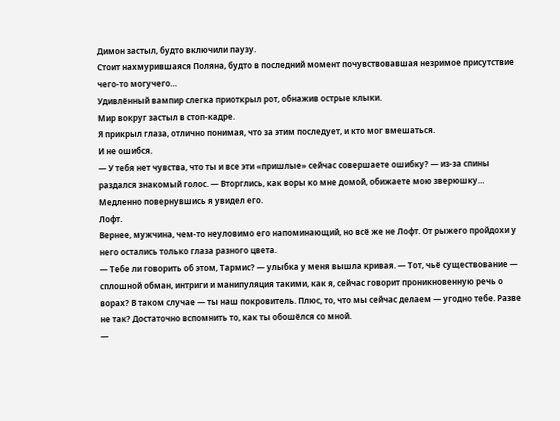Димон застыл, будто включили паузу.
Стоит нахмурившаяся Поляна, будто в последний момент почувствовавшая незримое присутствие чего-то могучего…
Удивлённый вампир слегка приоткрыл рот, обнажив острые клыки.
Мир вокруг застыл в стоп-кадре.
Я прикрыл глаза, отлично понимая, что за этим последует, и кто мог вмешаться.
И не ошибся.
— У тебя нет чувства, что ты и все эти «пришлые» сейчас совершаете ошибку? — из-за спины раздался знакомый голос. — Вторглись, как воры ко мне домой, обижаете мою зверюшку…
Медленно повернувшись я увидел его.
Лофт.
Вернее, мужчина, чем-то неуловимо его напоминающий, но всё же не Лофт. От рыжего пройдохи у него остались только глаза разного цвета.
— Тебе ли говорить об этом, Тармис? — улыбка у меня вышла кривая. — Тот, чьё существование — сплошной обман, интриги и манипуляция такими, как я, сейчас говорит проникновенную речь о ворах? В таком случае — ты наш покровитель. Плюс, то, что мы сейчас делаем — угодно тебе. Разве не так? Достаточно вспомнить то, как ты обошёлся со мной.
—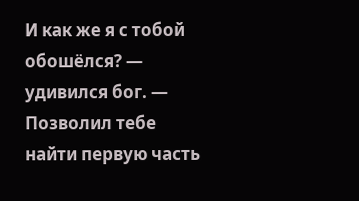И как же я с тобой обошёлся? — удивился бог. — Позволил тебе найти первую часть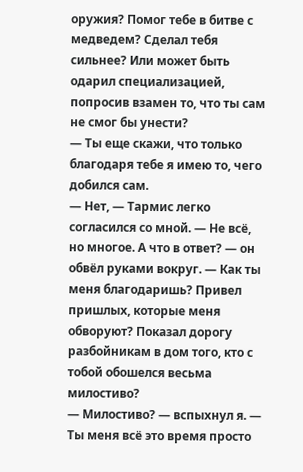оружия? Помог тебе в битве с медведем? Сделал тебя сильнее? Или может быть одарил специализацией, попросив взамен то, что ты сам не смог бы унести?
— Ты еще скажи, что только благодаря тебе я имею то, чего добился сам.
— Нет, — Тармис легко согласился со мной. — Не всё, но многое. А что в ответ? — он обвёл руками вокруг. — Как ты меня благодаришь? Привел пришлых, которые меня обворуют? Показал дорогу разбойникам в дом того, кто с тобой обошелся весьма милостиво?
— Милостиво? — вспыхнул я. — Ты меня всё это время просто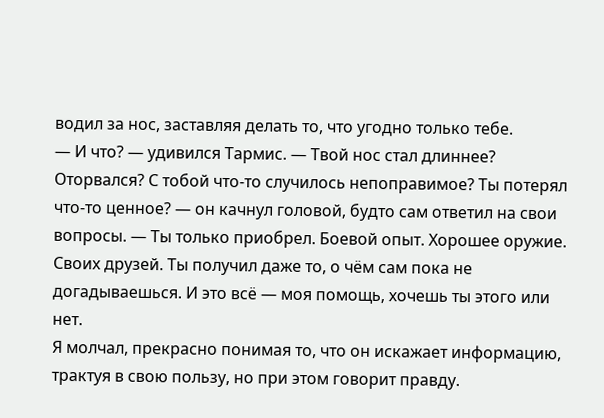водил за нос, заставляя делать то, что угодно только тебе.
— И что? — удивился Тармис. — Твой нос стал длиннее? Оторвался? С тобой что-то случилось непоправимое? Ты потерял что-то ценное? — он качнул головой, будто сам ответил на свои вопросы. — Ты только приобрел. Боевой опыт. Хорошее оружие. Своих друзей. Ты получил даже то, о чём сам пока не догадываешься. И это всё — моя помощь, хочешь ты этого или нет.
Я молчал, прекрасно понимая то, что он искажает информацию, трактуя в свою пользу, но при этом говорит правду.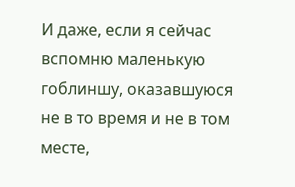И даже, если я сейчас вспомню маленькую гоблиншу, оказавшуюся не в то время и не в том месте,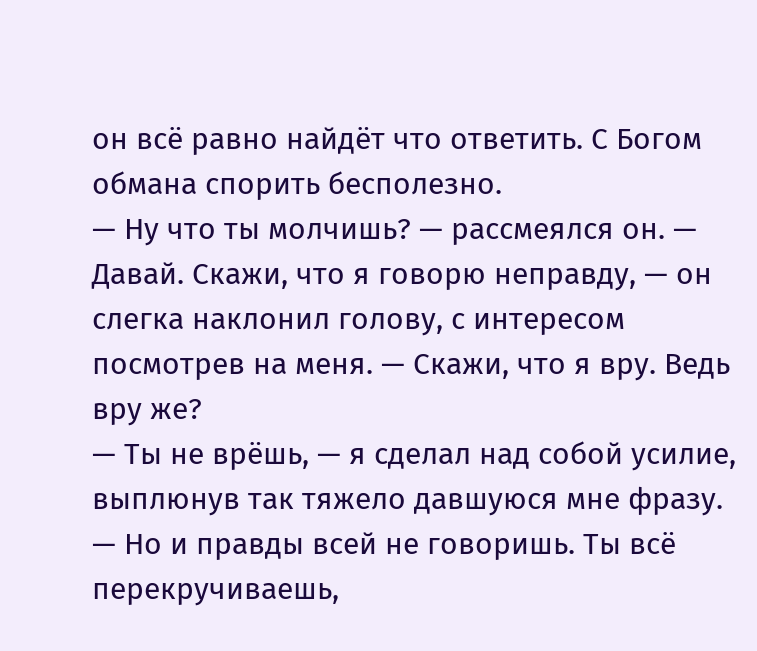он всё равно найдёт что ответить. С Богом обмана спорить бесполезно.
— Ну что ты молчишь? — рассмеялся он. — Давай. Скажи, что я говорю неправду, — он слегка наклонил голову, с интересом посмотрев на меня. — Скажи, что я вру. Ведь вру же?
— Ты не врёшь, — я сделал над собой усилие, выплюнув так тяжело давшуюся мне фразу. — Но и правды всей не говоришь. Ты всё перекручиваешь,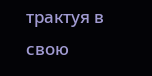трактуя в свою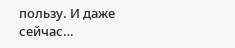пользу. И даже сейчас…